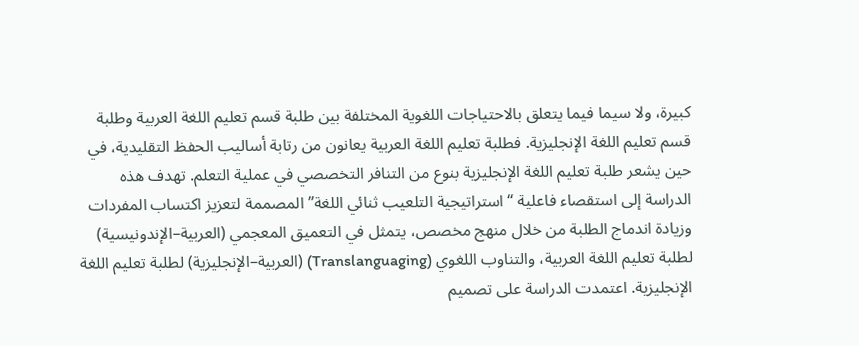كبيرة، ولا سيما فيما يتعلق بالاحتياجات اللغوية المختلفة بين طلبة قسم تعليم اللغة العربية وطلبة قسم تعليم اللغة الإنجليزية. فطلبة تعليم اللغة العربية يعانون من رتابة أساليب الحفظ التقليدية، في حين يشعر طلبة تعليم اللغة الإنجليزية بنوع من التنافر التخصصي في عملية التعلم. تهدف هذه الدراسة إلى استقصاء فاعلية “استراتيجية التلعيب ثنائي اللغة” المصممة لتعزيز اكتساب المفردات وزيادة اندماج الطلبة من خلال منهج مخصص، يتمثل في التعميق المعجمي (العربية–الإندونيسية) لطلبة تعليم اللغة العربية، والتناوب اللغوي (Translanguaging) (العربية–الإنجليزية) لطلبة تعليم اللغة الإنجليزية. اعتمدت الدراسة على تصميم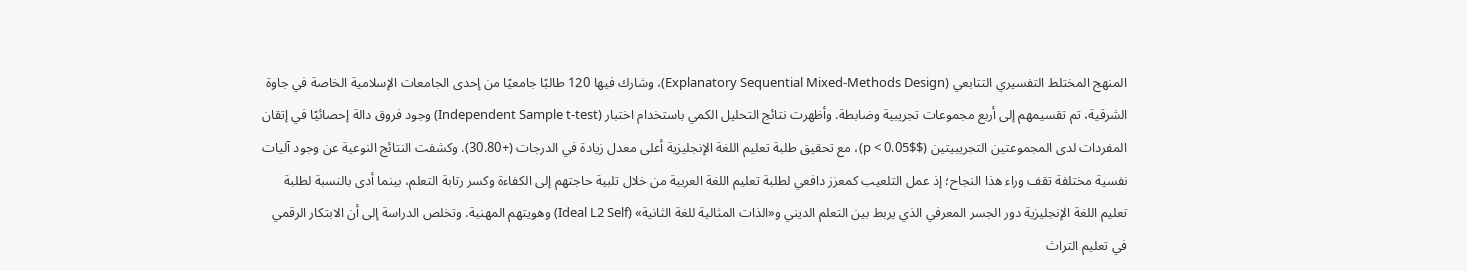المنهج المختلط التفسيري التتابعي (Explanatory Sequential Mixed-Methods Design)، وشارك فيها 120 طالبًا جامعيًا من إحدى الجامعات الإسلامية الخاصة في جاوة الشرقية، تم تقسيمهم إلى أربع مجموعات تجريبية وضابطة. وأظهرت نتائج التحليل الكمي باستخدام اختبار (Independent Sample t-test) وجود فروق دالة إحصائيًا في إتقان المفردات لدى المجموعتين التجريبيتين ($p < 0.05$)، مع تحقيق طلبة تعليم اللغة الإنجليزية أعلى معدل زيادة في الدرجات (+30.80). وكشفت النتائج النوعية عن وجود آليات نفسية مختلفة تقف وراء هذا النجاح؛ إذ عمل التلعيب كمعزز دافعي لطلبة تعليم اللغة العربية من خلال تلبية حاجتهم إلى الكفاءة وكسر رتابة التعلم، بينما أدى بالنسبة لطلبة تعليم اللغة الإنجليزية دور الجسر المعرفي الذي يربط بين التعلم الديني و«الذات المثالية للغة الثانية» (Ideal L2 Self) وهويتهم المهنية. وتخلص الدراسة إلى أن الابتكار الرقمي في تعليم التراث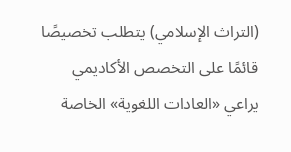(التراث الإسلامي) يتطلب تخصيصًا قائمًا على التخصص الأكاديمي يراعي «العادات اللغوية» الخاصة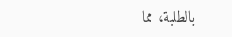بالطلبة، مما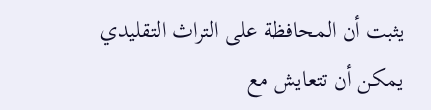يثبت أن المحافظة على التراث التقليدي يمكن أن تتعايش مع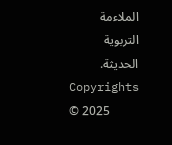الملاءمة التربوية الحديثة.
Copyrights © 2025